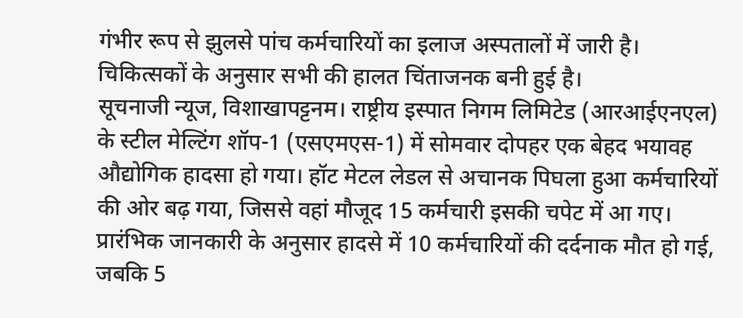गंभीर रूप से झुलसे पांच कर्मचारियों का इलाज अस्पतालों में जारी है। चिकित्सकों के अनुसार सभी की हालत चिंताजनक बनी हुई है।
सूचनाजी न्यूज, विशाखापट्टनम। राष्ट्रीय इस्पात निगम लिमिटेड (आरआईएनएल) के स्टील मेल्टिंग शॉप-1 (एसएमएस-1) में सोमवार दोपहर एक बेहद भयावह औद्योगिक हादसा हो गया। हॉट मेटल लेडल से अचानक पिघला हुआ कर्मचारियों की ओर बढ़ गया, जिससे वहां मौजूद 15 कर्मचारी इसकी चपेट में आ गए। प्रारंभिक जानकारी के अनुसार हादसे में 10 कर्मचारियों की दर्दनाक मौत हो गई, जबकि 5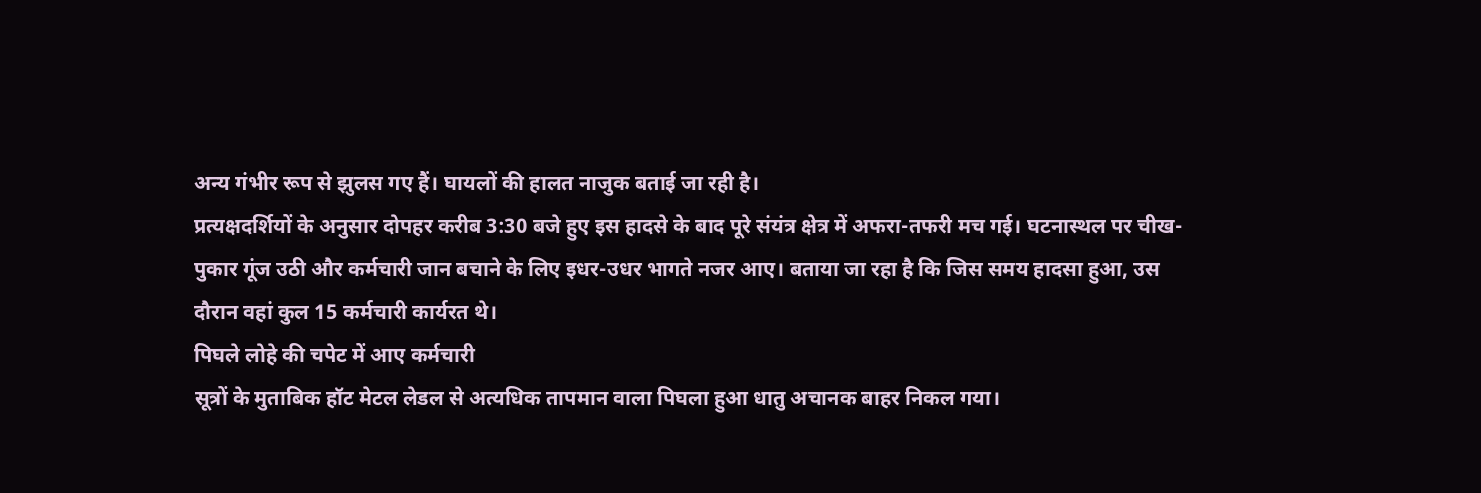अन्य गंभीर रूप से झुलस गए हैं। घायलों की हालत नाजुक बताई जा रही है।
प्रत्यक्षदर्शियों के अनुसार दोपहर करीब 3:30 बजे हुए इस हादसे के बाद पूरे संयंत्र क्षेत्र में अफरा-तफरी मच गई। घटनास्थल पर चीख-पुकार गूंज उठी और कर्मचारी जान बचाने के लिए इधर-उधर भागते नजर आए। बताया जा रहा है कि जिस समय हादसा हुआ, उस दौरान वहां कुल 15 कर्मचारी कार्यरत थे।
पिघले लोहे की चपेट में आए कर्मचारी
सूत्रों के मुताबिक हॉट मेटल लेडल से अत्यधिक तापमान वाला पिघला हुआ धातु अचानक बाहर निकल गया।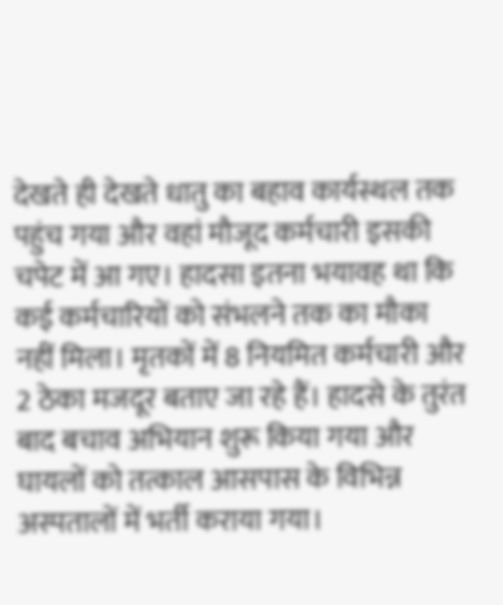देखते ही देखते धातु का बहाव कार्यस्थल तक पहुंच गया और वहां मौजूद कर्मचारी इसकी चपेट में आ गए। हादसा इतना भयावह था कि कई कर्मचारियों को संभलने तक का मौका नहीं मिला। मृतकों में 8 नियमित कर्मचारी और 2 ठेका मजदूर बताए जा रहे हैं। हादसे के तुरंत बाद बचाव अभियान शुरू किया गया और घायलों को तत्काल आसपास के विभिन्न अस्पतालों में भर्ती कराया गया।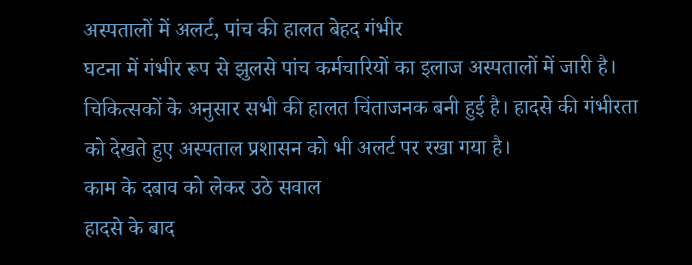अस्पतालों में अलर्ट, पांच की हालत बेहद गंभीर
घटना में गंभीर रूप से झुलसे पांच कर्मचारियों का इलाज अस्पतालों में जारी है। चिकित्सकों के अनुसार सभी की हालत चिंताजनक बनी हुई है। हादसे की गंभीरता को देखते हुए अस्पताल प्रशासन को भी अलर्ट पर रखा गया है।
काम के दबाव को लेकर उठे सवाल
हादसे के बाद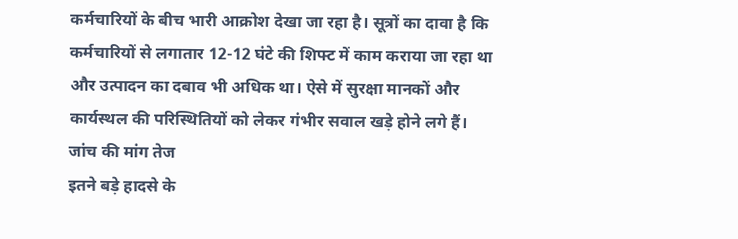कर्मचारियों के बीच भारी आक्रोश देखा जा रहा है। सूत्रों का दावा है कि कर्मचारियों से लगातार 12-12 घंटे की शिफ्ट में काम कराया जा रहा था और उत्पादन का दबाव भी अधिक था। ऐसे में सुरक्षा मानकों और कार्यस्थल की परिस्थितियों को लेकर गंभीर सवाल खड़े होने लगे हैं।
जांच की मांग तेज
इतने बड़े हादसे के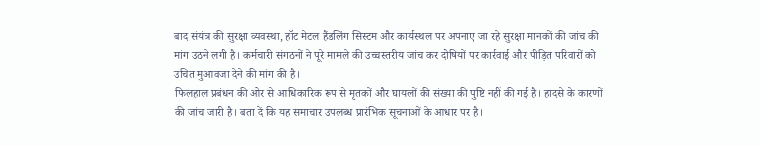बाद संयंत्र की सुरक्षा व्यवस्था, हॉट मेटल हैंडलिंग सिस्टम और कार्यस्थल पर अपनाए जा रहे सुरक्षा मानकों की जांच की मांग उठने लगी है। कर्मचारी संगठनों ने पूरे मामले की उच्चस्तरीय जांच कर दोषियों पर कार्रवाई और पीड़ित परिवारों को उचित मुआवजा देने की मांग की है।
फिलहाल प्रबंधन की ओर से आधिकारिक रूप से मृतकों और घायलों की संख्या की पुष्टि नहीं की गई है। हादसे के कारणों की जांच जारी है। बता दें कि यह समाचार उपलब्ध प्रारंभिक सूचनाओं के आधार पर है।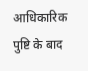आधिकारिक पुष्टि के बाद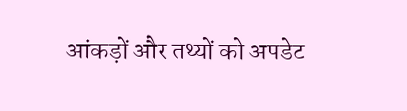आंकड़ों और तथ्यों को अपडेट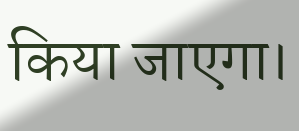किया जाएगा।